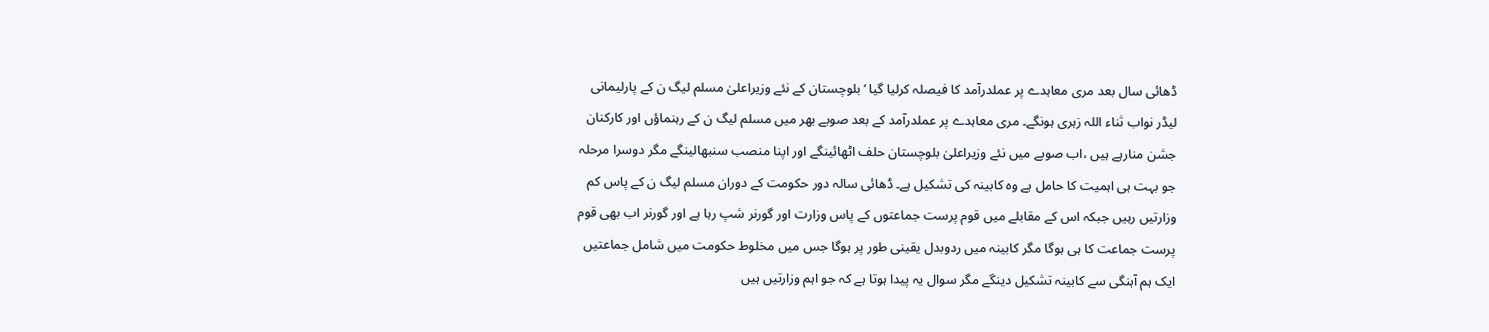ڈھائی سال بعد مری معاہدے پر عملدرآمد کا فیصلہ کرلیا گیا ‘بلوچستان کے نئے وزیراعلیٰ مسلم لیگ ن کے پارلیمانی لیڈر نواب ثناء اللہ زہری ہونگے۔ مری معاہدے پر عملدرآمد کے بعد صوبے بھر میں مسلم لیگ ن کے رہنماؤں اور کارکنان جشن منارہے ہیں ،اب صوبے میں نئے وزیراعلیٰ بلوچستان حلف اٹھائینگے اور اپنا منصب سنبھالینگے مگر دوسرا مرحلہ جو بہت ہی اہمیت کا حامل ہے وہ کابینہ کی تشکیل ہے۔ ڈھائی سالہ دور حکومت کے دوران مسلم لیگ ن کے پاس کم وزارتیں رہیں جبکہ اس کے مقابلے میں قوم پرست جماعتوں کے پاس وزارت اور گورنر شپ رہا ہے اور گورنر اب بھی قوم پرست جماعت کا ہی ہوگا مگر کابینہ میں ردوبدل یقینی طور پر ہوگا جس میں مخلوط حکومت میں شامل جماعتیں ایک ہم آہنگی سے کابینہ تشکیل دینگے مگر سوال یہ پیدا ہوتا ہے کہ جو اہم وزارتیں ہیں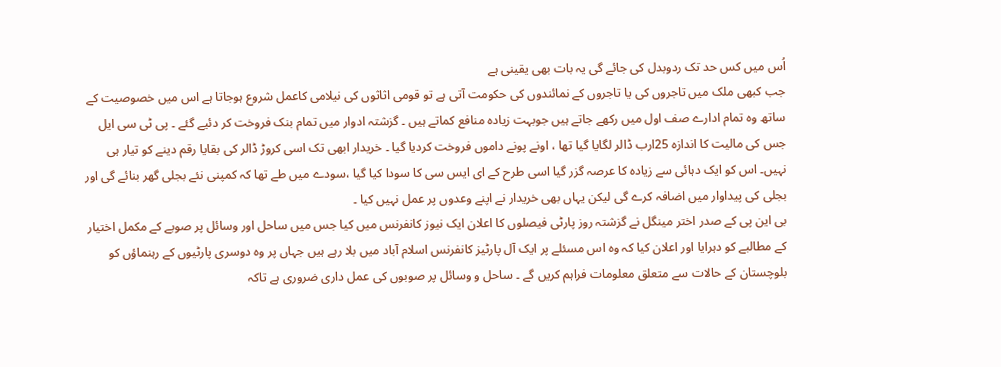اُس میں کس حد تک ردوبدل کی جائے گی یہ بات بھی یقینی ہے
جب کبھی ملک میں تاجروں کی یا تاجروں کے نمائندوں کی حکومت آتی ہے تو قومی اثاثوں کی نیلامی کاعمل شروع ہوجاتا ہے اس میں خصوصیت کے ساتھ وہ تمام ادارے صف اول میں رکھے جاتے ہیں جوبہت زیادہ منافع کماتے ہیں ۔ گزشتہ ادوار میں تمام بنک فروخت کر دئیے گئے ۔ پی ٹی سی ایل جس کی مالیت کا اندازہ 25ارب ڈالر لگایا گیا تھا ، اونے پونے داموں فروخت کردیا گیا ۔ خریدار ابھی تک اسی کروڑ ڈالر کی بقایا رقم دینے کو تیار ہی نہیں۔ اس کو ایک دہائی سے زیادہ کا عرصہ گزر گیا اسی طرح کے ای ایس سی کا سودا کیا گیا ،سودے میں طے تھا کہ کمپنی نئے بجلی گھر بنائے گی اور بجلی کی پیداوار میں اضافہ کرے گی لیکن یہاں بھی خریدار نے اپنے وعدوں پر عمل نہیں کیا ۔
بی این پی کے صدر اختر مینگل نے گزشتہ روز پارٹی فیصلوں کا اعلان ایک نیوز کانفرنس میں کیا جس میں ساحل اور وسائل پر صوبے کے مکمل اختیار کے مطالبے کو دہرایا اور اعلان کیا کہ وہ اس مسئلے پر ایک آل پارٹیز کانفرنس اسلام آباد میں بلا رہے ہیں جہاں پر وہ دوسری پارٹیوں کے رہنماؤں کو بلوچستان کے حالات سے متعلق معلومات فراہم کریں گے ۔ ساحل و وسائل پر صوبوں کی عمل داری ضروری ہے تاکہ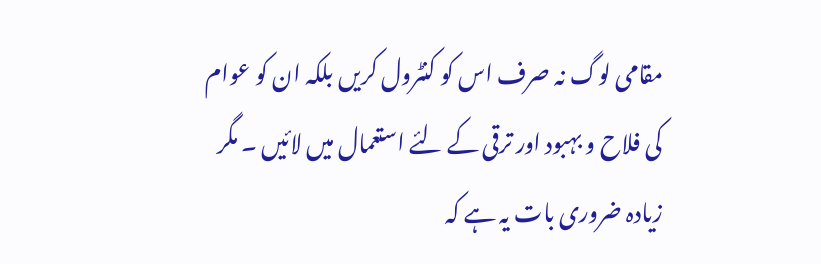مقامی لوگ نہ صرف اس کو کنٹرول کریں بلکہ ان کو عوام کی فلاح و بہبود اور ترقی کے لئے استعمال میں لائیں ۔ مگر زیادہ ضروری بات یہ ہے کہ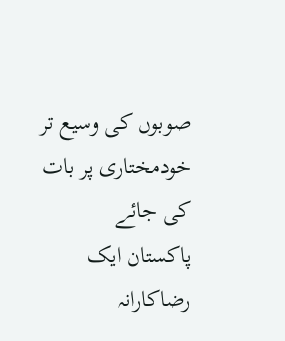صوبوں کی وسیع تر خودمختاری پر بات کی جائے
پاکستان ایک رضاکارانہ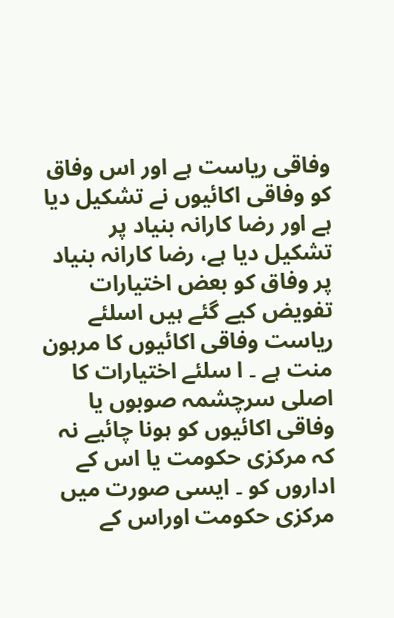وفاقی ریاست ہے اور اس وفاق کو وفاقی اکائیوں نے تشکیل دیا ہے اور رضا کارانہ بنیاد پر تشکیل دیا ہے، رضا کارانہ بنیاد پر وفاق کو بعض اختیارات تفویض کیے گئے ہیں اسلئے ریاست وفاقی اکائیوں کا مرہون منت ہے ۔ ا سلئے اختیارات کا اصلی سرچشمہ صوبوں یا وفاقی اکائیوں کو ہونا چائیے نہ کہ مرکزی حکومت یا اس کے اداروں کو ۔ ایسی صورت میں مرکزی حکومت اوراس کے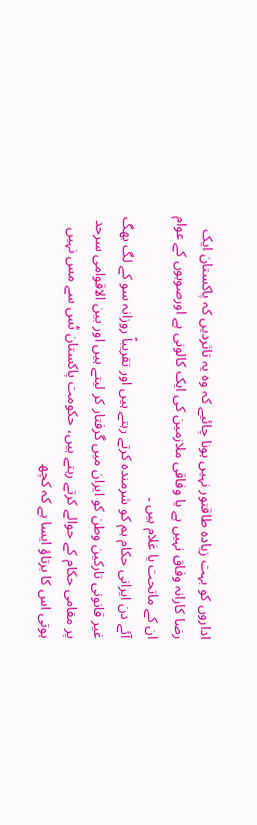اداروں کو بہت زیادہ طاقتور نہیں ہونا چائیے کہ وہ یہ تاثردیں کہ پاکستان ایک رضا کارانہ وفاق نہیں ہے یا وفاقی ملازمین کی ایک کالونی ہے اورصوبوں کے عوام ان کے ماتحت یا غلام ہیں ۔
آئے دن ایرانی حکام ہم کو شرمندہ کرتے رہتے ہیں اور تقریباً روزانہ سو کے لگ بھگ غیر قانونی تارکین وطن کو ایران میں گرفتار کر لیتے ہیں اور بین الاقوامی سرحد پر مقامی حکام کے حوالے کرتے رہتے ہیں، حکومت پاکستان ٹس سے مس نہیں ہوتی اس کا برتاؤ ایسا ہے کہ کچھ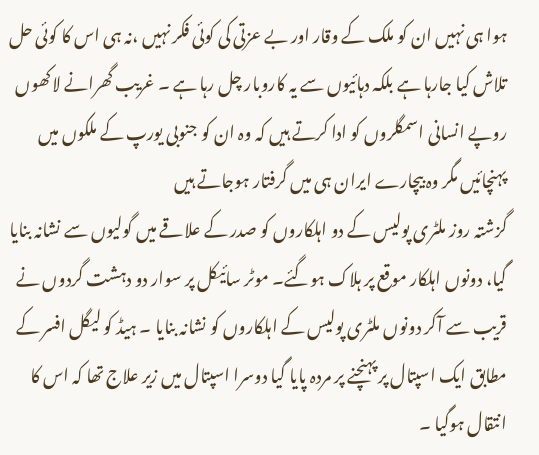ہوا ہی نہیں ان کو ملک کے وقار اور بے عزتی کی کوئی فکر نہیں ،نہ ہی اس کا کوئی حل تلاش کیا جارہا ہے بلکہ دہائیوں سے یہ کاروبار چل رہا ہے ۔ غریب گھرانے لاکھوں روپے انسانی اسمگلروں کو ادا کرتے ہیں کہ وہ ان کو جنوبی یورپ کے ملکوں میں پہنچائیں مگر وہ بیچارے ایران ہی میں گرفتار ہوجاتے ہیں
گزشتہ روز ملٹری پولیس کے دو اہلکاروں کو صدر کے علاقے میں گولیوں سے نشانہ بنایا گیا، دونوں اہلکار موقع پر ہلاک ہوگئے۔ موٹر سائیکل پر سوار دو دہشت گردوں نے قریب سے آکر دونوں ملٹری پولیس کے اہلکاروں کو نشانہ بنایا ۔ ہیڈ کو لیگل افسر کے مطابق ایک اسپتال پر پہنچنے پر مردہ پایا گیا دوسرا اسپتال میں زیر علاج تھا کہ اس کا انتقال ہوگیا ۔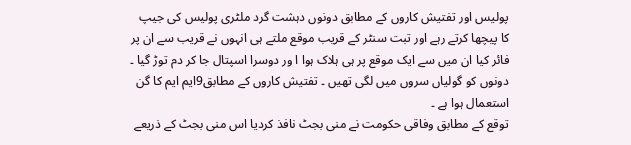پولیس اور تفتیش کاروں کے مطابق دونوں دہشت گرد ملٹری پولیس کی جیپ کا پیچھا کرتے رہے اور تبت سنٹر کے قریب موقع ملتے ہی انہوں نے قریب سے ان پر فائر کیا ان میں سے ایک موقع پر ہی ہلاک ہوا ا ور دوسرا اسپتال جا کر دم توڑ گیا ۔ دونوں کو گولیاں سروں میں لگی تھیں ۔ تفتیش کاروں کے مطابق9ایم ایم کا گن استعمال ہوا ہے ۔
توقع کے مطابق وفاقی حکومت نے منی بجٹ نافذ کردیا اس منی بجٹ کے ذریعے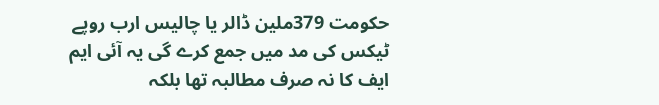حکومت 379ملین ڈالر یا چالیس ارب روپے ٹیکس کی مد میں جمع کرے گی یہ آئی ایم ایف کا نہ صرف مطالبہ تھا بلکہ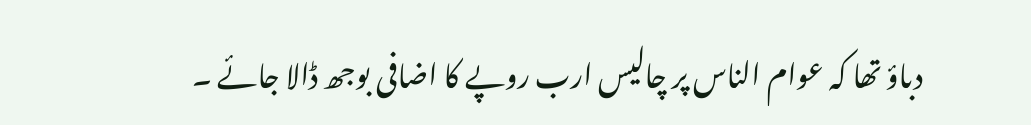دباؤ تھا کہ عوام الناس پر چالیس ارب روپے کا اضافی بوجھ ڈالا جائے ۔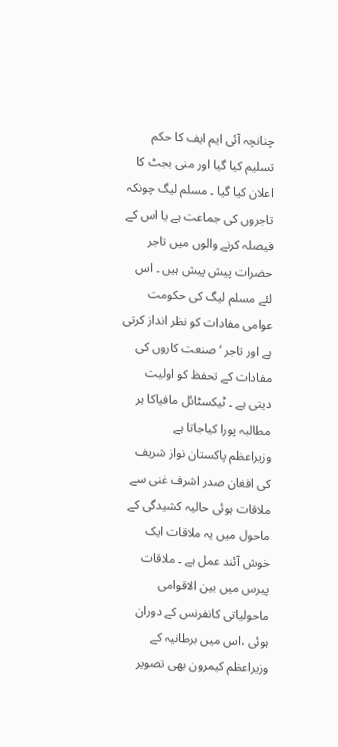چنانچہ آئی ایم ایف کا حکم تسلیم کیا گیا اور منی بجٹ کا اعلان کیا گیا ۔ مسلم لیگ چونکہ تاجروں کی جماعت ہے یا اس کے فیصلہ کرنے والوں میں تاجر حضرات پیش پیش ہیں ۔ اس لئے مسلم لیگ کی حکومت عوامی مفادات کو نظر انداز کرتی ہے اور تاجر ‘ صنعت کاروں کی مفادات کے تحفظ کو اولیت دیتی ہے ۔ ٹیکسٹائل مافیاکا ہر مطالبہ پورا کیاجاتا ہے
وزیراعظم پاکستان نواز شریف کی افغان صدر اشرف غنی سے ملاقات ہوئی حالیہ کشیدگی کے ماحول میں یہ ملاقات ایک خوش آئند عمل ہے ۔ ملاقات پیرس میں بین الاقوامی ماحولیاتی کانفرنس کے دوران ہوئی ،اس میں برطانیہ کے وزیراعظم کیمرون بھی تصویر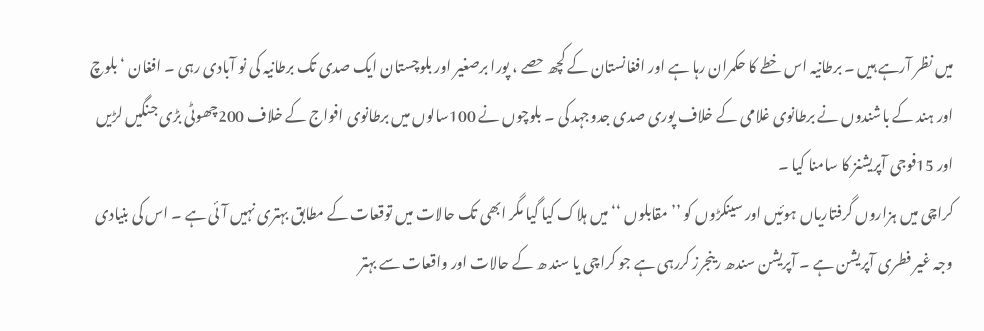میں نظر آرہے ہیں ۔ برطانیہ اس خطے کا حکمران رہا ہے اور افغانستان کے کچھ حصے ، پورا برصغیر اور بلوچستان ایک صدی تک برطانیہ کی نو آبادی رہی ۔ افغان ‘ بلوچ اور ہند کے باشندوں نے برطانوی غلامی کے خلاف پوری صدی جدوجہد کی ۔ بلوچوں نے 100سالوں میں برطانوی افواج کے خلاف 200چھوٹی بڑی جنگیں لڑیں اور 15فوجی آپریشنز کا سامنا کیا ۔
کراچی میں ہزاروں گرفتاریاں ہوئیں اور سینکڑوں کو ’’ مقابلوں ‘‘ میں ہلاک کیا گیا مگر ابھی تک حالات میں توقعات کے مطابق بہتری نہیں آئی ہے ۔ اس کی بنیادی وجہ غیر فطری آپریشن ہے ۔ آپریشن سندھ رینجرز کررہی ہے جو کراچی یا سند ھ کے حالات اور واقعات سے بہتر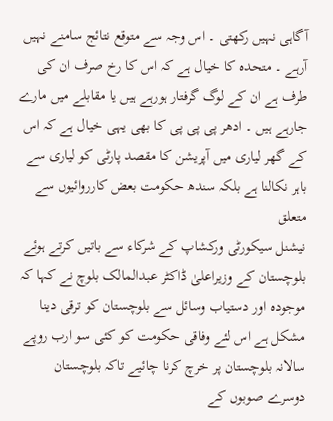آگاہی نہیں رکھتی ۔ اس وجہ سے متوقع نتائج سامنے نہیں آرہے ۔ متحدہ کا خیال ہے کہ اس کا رخ صرف ان کی طرف ہے ان کے لوگ گرفتار ہورہے ہیں یا مقابلے میں مارے جارہے ہیں ۔ ادھر پی پی پی کا بھی یہی خیال ہے کہ اس کے گھر لیاری میں آپریشن کا مقصد پارٹی کو لیاری سے باہر نکالنا ہے بلکہ سندھ حکومت بعض کارروائیوں سے متعلق
نیشنل سیکورٹی ورکشاپ کے شرکاء سے باتیں کرتے ہوئے بلوچستان کے وزیراعلیٰ ڈاکٹر عبدالمالک بلوچ نے کہا کہ موجودہ اور دستیاب وسائل سے بلوچستان کو ترقی دینا مشکل ہے اس لئے وفاقی حکومت کو کئی سو ارب روپے سالانہ بلوچستان پر خرچ کرنا چائیے تاکہ بلوچستان دوسرے صوبوں کے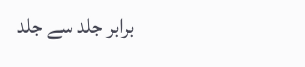برابر جلد سے جلد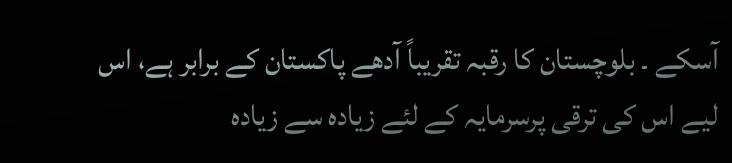آسکے ۔ بلوچستان کا رقبہ تقریباً آدھے پاکستان کے برابر ہے، اس لیے اس کی ترقی پرسرمایہ کے لئے زیادہ سے زیادہ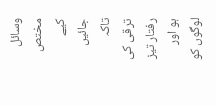وسائل مختص کیے جائیں تاکہ ترقی کی رفتار تیز ہو اور لوگوں کو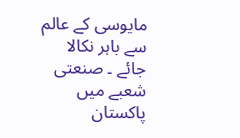مایوسی کے عالم سے باہر نکالا جائے ۔ صنعتی شعبے میں پاکستان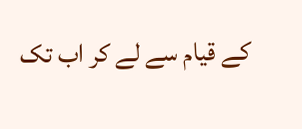کے قیام سے لے کر اب تک